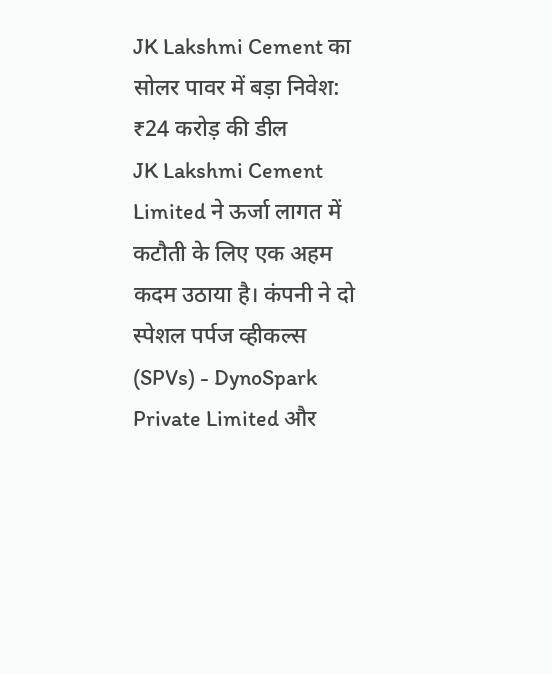JK Lakshmi Cement का सोलर पावर में बड़ा निवेश: ₹24 करोड़ की डील
JK Lakshmi Cement Limited ने ऊर्जा लागत में कटौती के लिए एक अहम कदम उठाया है। कंपनी ने दो स्पेशल पर्पज व्हीकल्स (SPVs) - DynoSpark Private Limited और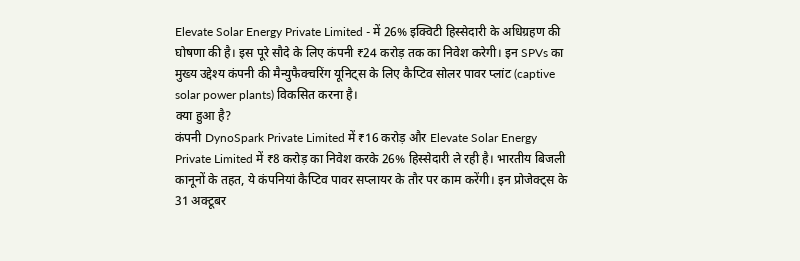Elevate Solar Energy Private Limited - में 26% इक्विटी हिस्सेदारी के अधिग्रहण की घोषणा की है। इस पूरे सौदे के लिए कंपनी ₹24 करोड़ तक का निवेश करेगी। इन SPVs का मुख्य उद्देश्य कंपनी की मैन्युफैक्चरिंग यूनिट्स के लिए कैप्टिव सोलर पावर प्लांट (captive solar power plants) विकसित करना है।
क्या हुआ है?
कंपनी DynoSpark Private Limited में ₹16 करोड़ और Elevate Solar Energy Private Limited में ₹8 करोड़ का निवेश करके 26% हिस्सेदारी ले रही है। भारतीय बिजली कानूनों के तहत, ये कंपनियां कैप्टिव पावर सप्लायर के तौर पर काम करेंगी। इन प्रोजेक्ट्स के 31 अक्टूबर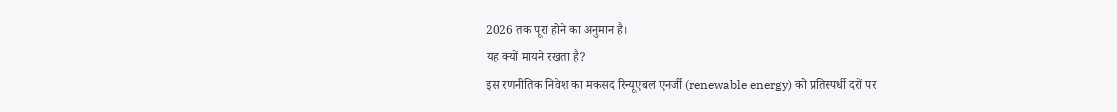2026 तक पूरा होने का अनुमान है।
यह क्यों मायने रखता है?
इस रणनीतिक निवेश का मकसद रिन्यूएबल एनर्जी (renewable energy) को प्रतिस्पर्धी दरों पर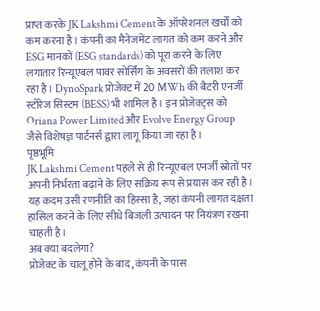प्राप्त करके JK Lakshmi Cement के ऑपरेशनल खर्चों को कम करना है। कंपनी का मैनेजमेंट लागत को कम करने और ESG मानकों (ESG standards) को पूरा करने के लिए लगातार रिन्यूएबल पावर सोर्सिंग के अवसरों की तलाश कर रहा है। DynoSpark प्रोजेक्ट में 20 MWh की बैटरी एनर्जी स्टोरेज सिस्टम (BESS) भी शामिल है। इन प्रोजेक्ट्स को Oriana Power Limited और Evolve Energy Group जैसे विशेषज्ञ पार्टनर्स द्वारा लागू किया जा रहा है।
पृष्ठभूमि
JK Lakshmi Cement पहले से ही रिन्यूएबल एनर्जी स्रोतों पर अपनी निर्भरता बढ़ाने के लिए सक्रिय रूप से प्रयास कर रही है। यह कदम उसी रणनीति का हिस्सा है, जहां कंपनी लागत दक्षता हासिल करने के लिए सीधे बिजली उत्पादन पर नियंत्रण रखना चाहती है।
अब क्या बदलेगा?
प्रोजेक्ट के चालू होने के बाद, कंपनी के पास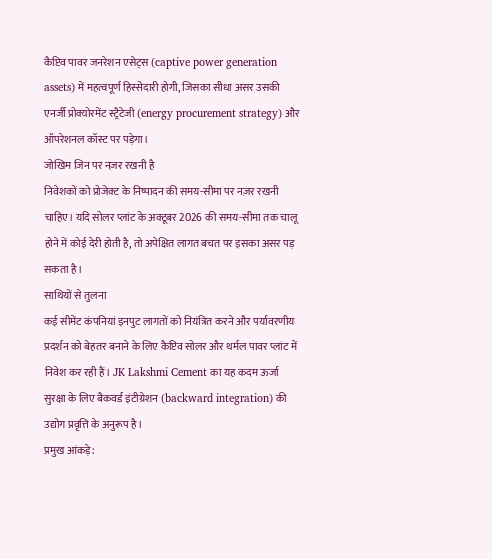कैप्टिव पावर जनरेशन एसेट्स (captive power generation assets) में महत्वपूर्ण हिस्सेदारी होगी, जिसका सीधा असर उसकी एनर्जी प्रोक्योरमेंट स्ट्रैटेजी (energy procurement strategy) और ऑपरेशनल कॉस्ट पर पड़ेगा।
जोखिम जिन पर नज़र रखनी है
निवेशकों को प्रोजेक्ट के निष्पादन की समय-सीमा पर नज़र रखनी चाहिए। यदि सोलर प्लांट के अक्टूबर 2026 की समय-सीमा तक चालू होने में कोई देरी होती है, तो अपेक्षित लागत बचत पर इसका असर पड़ सकता है।
साथियों से तुलना
कई सीमेंट कंपनियां इनपुट लागतों को नियंत्रित करने और पर्यावरणीय प्रदर्शन को बेहतर बनाने के लिए कैप्टिव सोलर और थर्मल पावर प्लांट में निवेश कर रही हैं। JK Lakshmi Cement का यह कदम ऊर्जा सुरक्षा के लिए बैकवर्ड इंटीग्रेशन (backward integration) की उद्योग प्रवृत्ति के अनुरूप है।
प्रमुख आंकड़े: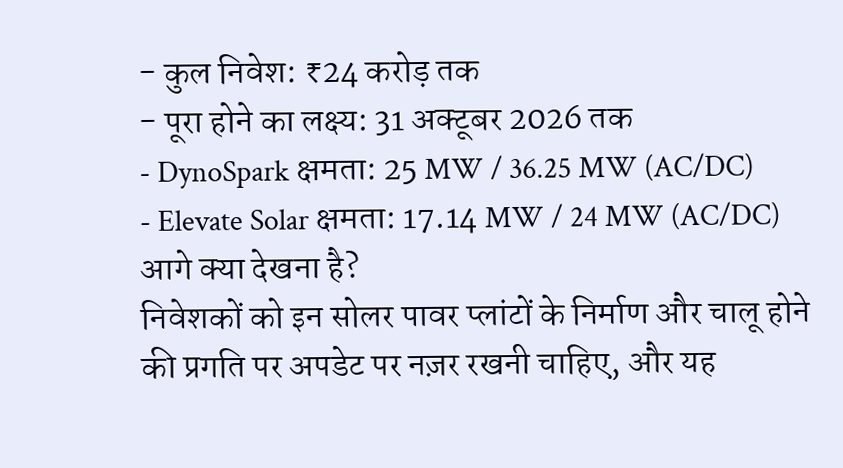- कुल निवेश: ₹24 करोड़ तक
- पूरा होने का लक्ष्य: 31 अक्टूबर 2026 तक
- DynoSpark क्षमता: 25 MW / 36.25 MW (AC/DC)
- Elevate Solar क्षमता: 17.14 MW / 24 MW (AC/DC)
आगे क्या देखना है?
निवेशकों को इन सोलर पावर प्लांटों के निर्माण और चालू होने की प्रगति पर अपडेट पर नज़र रखनी चाहिए, और यह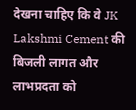देखना चाहिए कि वे JK Lakshmi Cement की बिजली लागत और लाभप्रदता को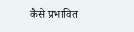कैसे प्रभावित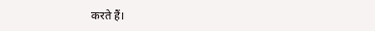करते हैं।